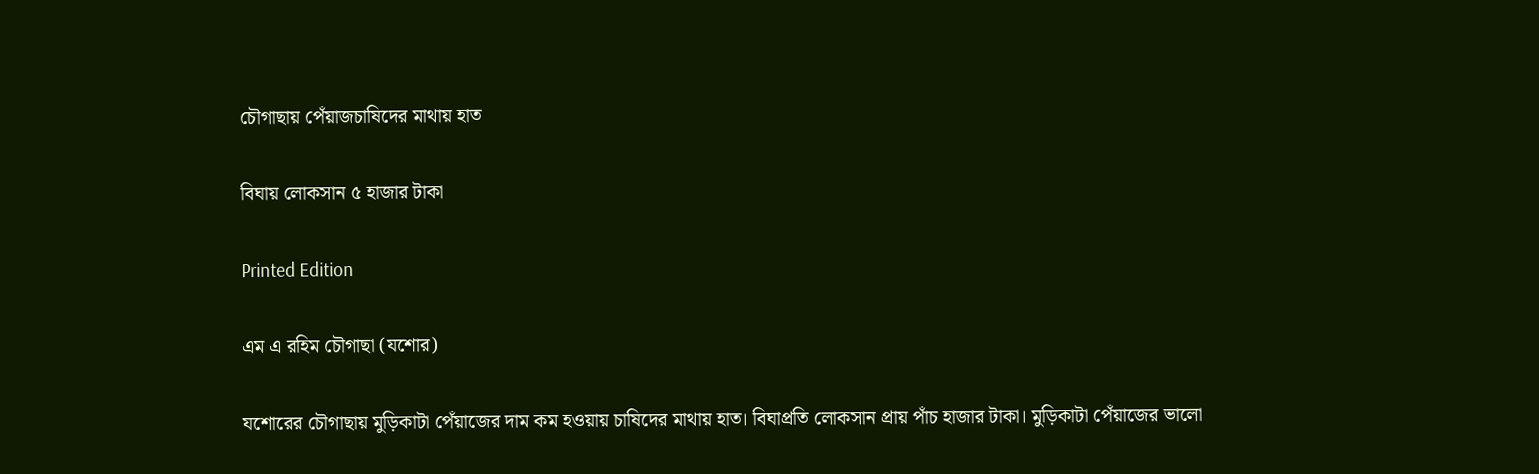চৌগাছায় পেঁয়াজচাষিদের মাথায় হাত

বিঘায় লোকসান ৫ হাজার টাকা

Printed Edition

এম এ রহিম চৌগাছা (যশোর)

যশোরের চৌগাছায় মুড়িকাটা পেঁয়াজের দাম কম হওয়ায় চাষিদের মাথায় হাত। বিঘাপ্রতি লোকসান প্রায় পাঁচ হাজার টাকা। মুড়িকাটা পেঁয়াজের ভালো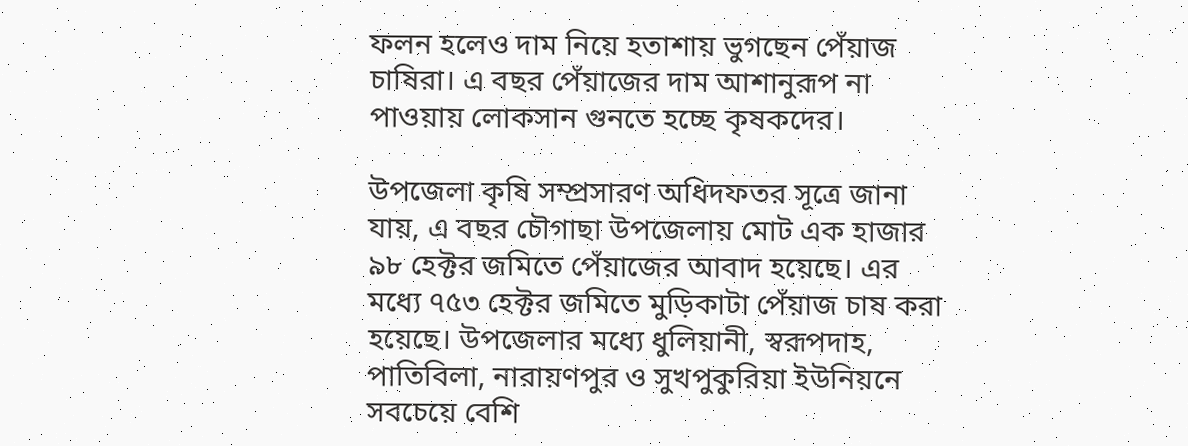ফলন হলেও দাম নিয়ে হতাশায় ভুগছেন পেঁয়াজ চাষিরা। এ বছর পেঁয়াজের দাম আশানুরূপ না পাওয়ায় লোকসান গুনতে হচ্ছে কৃষকদের।

উপজেলা কৃষি সম্প্রসারণ অধিদফতর সূত্রে জানা যায়, এ বছর চৌগাছা উপজেলায় মোট এক হাজার ৯৮ হেক্টর জমিতে পেঁয়াজের আবাদ হয়েছে। এর মধ্যে ৭৫৩ হেক্টর জমিতে মুড়িকাটা পেঁয়াজ চাষ করা হয়েছে। উপজেলার মধ্যে ধুলিয়ানী, স্বরূপদাহ, পাতিবিলা, নারায়ণপুর ও সুখপুকুরিয়া ইউনিয়নে সবচেয়ে বেশি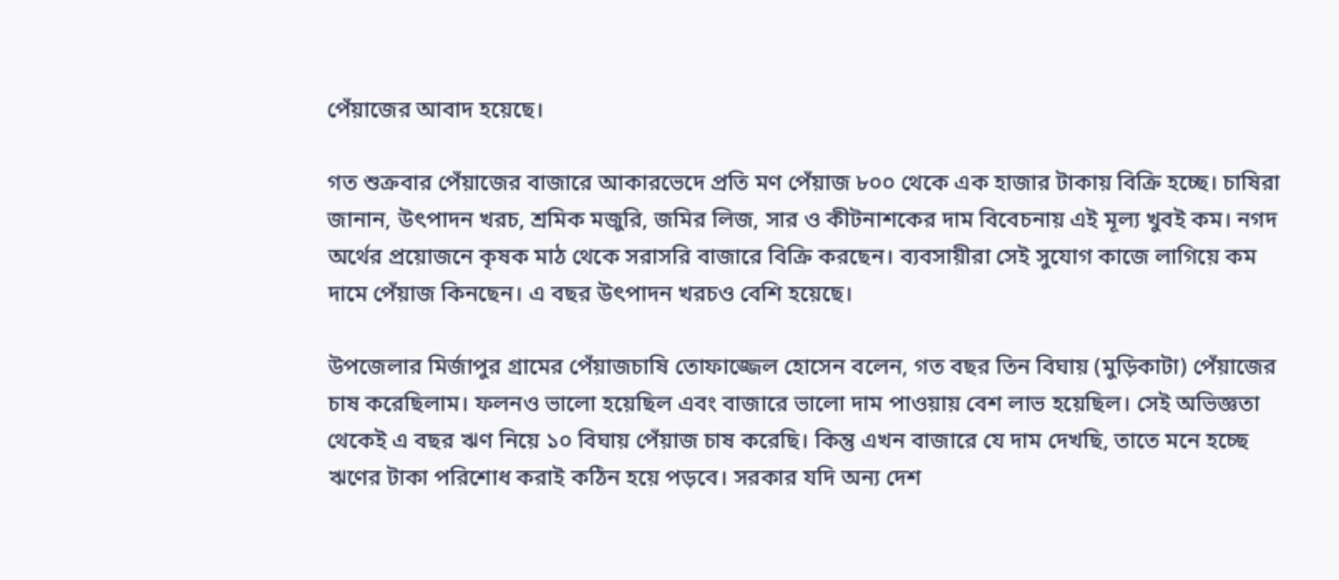পেঁয়াজের আবাদ হয়েছে।

গত শুক্রবার পেঁয়াজের বাজারে আকারভেদে প্রতি মণ পেঁয়াজ ৮০০ থেকে এক হাজার টাকায় বিক্রি হচ্ছে। চাষিরা জানান, উৎপাদন খরচ, শ্রমিক মজুরি, জমির লিজ, সার ও কীটনাশকের দাম বিবেচনায় এই মূল্য খুবই কম। নগদ অর্থের প্রয়োজনে কৃষক মাঠ থেকে সরাসরি বাজারে বিক্রি করছেন। ব্যবসায়ীরা সেই সুযোগ কাজে লাগিয়ে কম দামে পেঁয়াজ কিনছেন। এ বছর উৎপাদন খরচও বেশি হয়েছে।

উপজেলার মির্জাপুর গ্রামের পেঁয়াজচাষি তোফাজ্জেল হোসেন বলেন, গত বছর তিন বিঘায় (মুড়িকাটা) পেঁয়াজের চাষ করেছিলাম। ফলনও ভালো হয়েছিল এবং বাজারে ভালো দাম পাওয়ায় বেশ লাভ হয়েছিল। সেই অভিজ্ঞতা থেকেই এ বছর ঋণ নিয়ে ১০ বিঘায় পেঁয়াজ চাষ করেছি। কিন্তু এখন বাজারে যে দাম দেখছি, তাতে মনে হচ্ছে ঋণের টাকা পরিশোধ করাই কঠিন হয়ে পড়বে। সরকার যদি অন্য দেশ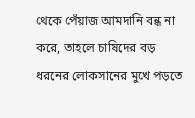থেকে পেঁয়াজ আমদানি বন্ধ না করে, তাহলে চাষিদের বড় ধরনের লোকসানের মুখে পড়তে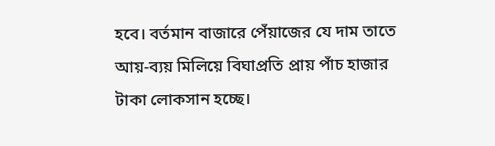হবে। বর্তমান বাজারে পেঁয়াজের যে দাম তাতে আয়-ব্যয় মিলিয়ে বিঘাপ্রতি প্রায় পাঁচ হাজার টাকা লোকসান হচ্ছে।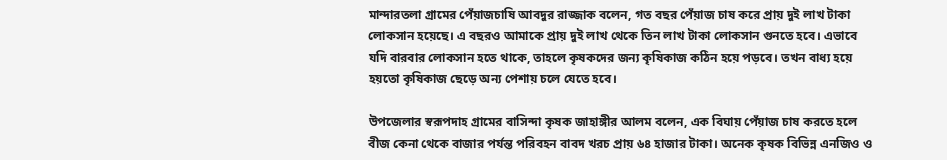মান্দারতলা গ্রামের পেঁয়াজচাষি আবদুর রাজ্জাক বলেন, গত বছর পেঁয়াজ চাষ করে প্রায় দুই লাখ টাকা লোকসান হয়েছে। এ বছরও আমাকে প্রায় দুই লাখ থেকে তিন লাখ টাকা লোকসান গুনতে হবে। এভাবে যদি বারবার লোকসান হতে থাকে, তাহলে কৃষকদের জন্য কৃষিকাজ কঠিন হয়ে পড়বে। তখন বাধ্য হয়ে হয়তো কৃষিকাজ ছেড়ে অন্য পেশায় চলে যেতে হবে।

উপজেলার স্বরূপদাহ গ্রামের বাসিন্দা কৃষক জাহাঙ্গীর আলম বলেন, এক বিঘায় পেঁয়াজ চাষ করতে হলে বীজ কেনা থেকে বাজার পর্যন্ত পরিবহন বাবদ খরচ প্রায় ৬৪ হাজার টাকা। অনেক কৃষক বিভিন্ন এনজিও ও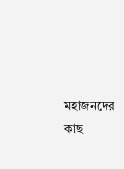মহাজনদের কাছ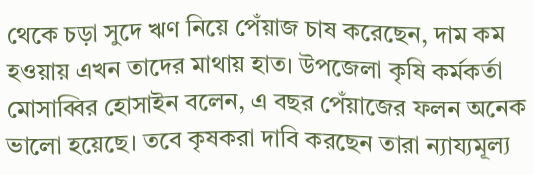থেকে চড়া সুদে ঋণ নিয়ে পেঁয়াজ চাষ করেছেন, দাম কম হওয়ায় এখন তাদের মাথায় হাত। উপজেলা কৃষি কর্মকর্তা মোসাব্বির হোসাইন বলেন, এ বছর পেঁয়াজের ফলন অনেক ভালো হয়েছে। তবে কৃষকরা দাবি করছেন তারা ন্যায্যমূল্য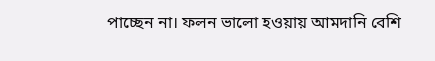পাচ্ছেন না। ফলন ভালো হওয়ায় আমদানি বেশি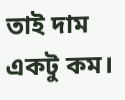তাই দাম একটু কম।